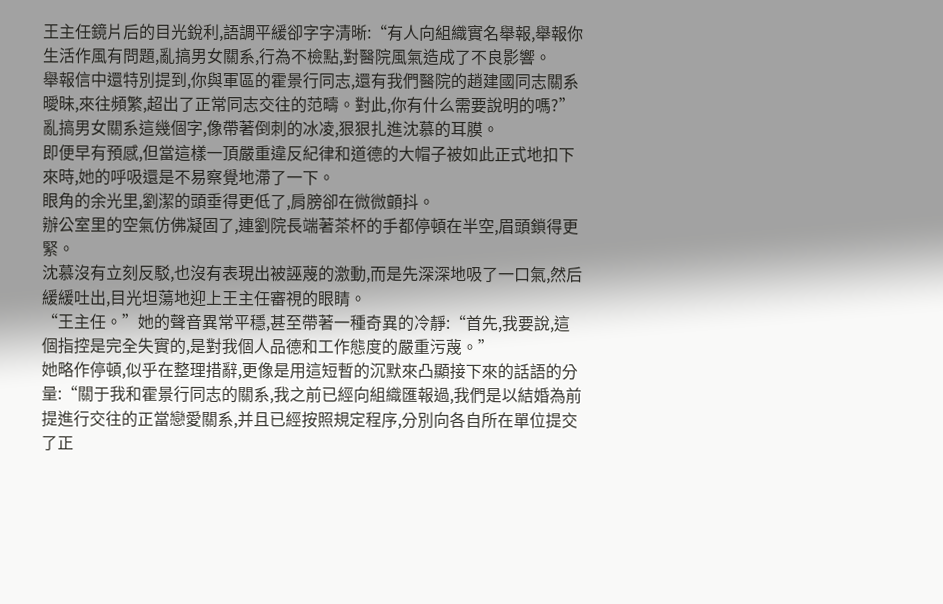王主任鏡片后的目光銳利,語調平緩卻字字清晰:“有人向組織實名舉報,舉報你生活作風有問題,亂搞男女關系,行為不檢點,對醫院風氣造成了不良影響。
舉報信中還特別提到,你與軍區的霍景行同志,還有我們醫院的趙建國同志關系曖昧,來往頻繁,超出了正常同志交往的范疇。對此,你有什么需要說明的嗎?”
亂搞男女關系這幾個字,像帶著倒刺的冰凌,狠狠扎進沈慕的耳膜。
即便早有預感,但當這樣一頂嚴重違反紀律和道德的大帽子被如此正式地扣下來時,她的呼吸還是不易察覺地滯了一下。
眼角的余光里,劉潔的頭垂得更低了,肩膀卻在微微顫抖。
辦公室里的空氣仿佛凝固了,連劉院長端著茶杯的手都停頓在半空,眉頭鎖得更緊。
沈慕沒有立刻反駁,也沒有表現出被誣蔑的激動,而是先深深地吸了一口氣,然后緩緩吐出,目光坦蕩地迎上王主任審視的眼睛。
“王主任。”她的聲音異常平穩,甚至帶著一種奇異的冷靜:“首先,我要說,這個指控是完全失實的,是對我個人品德和工作態度的嚴重污蔑。”
她略作停頓,似乎在整理措辭,更像是用這短暫的沉默來凸顯接下來的話語的分量:“關于我和霍景行同志的關系,我之前已經向組織匯報過,我們是以結婚為前提進行交往的正當戀愛關系,并且已經按照規定程序,分別向各自所在單位提交了正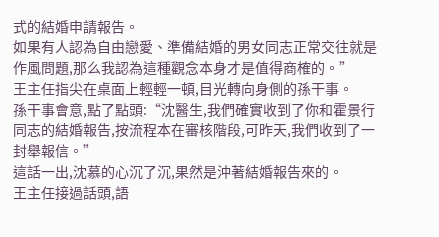式的結婚申請報告。
如果有人認為自由戀愛、準備結婚的男女同志正常交往就是作風問題,那么我認為這種觀念本身才是值得商榷的。”
王主任指尖在桌面上輕輕一頓,目光轉向身側的孫干事。
孫干事會意,點了點頭:“沈醫生,我們確實收到了你和霍景行同志的結婚報告,按流程本在審核階段,可昨天,我們收到了一封舉報信。”
這話一出,沈慕的心沉了沉,果然是沖著結婚報告來的。
王主任接過話頭,語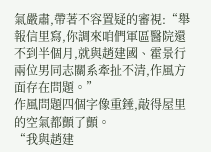氣嚴肅,帶著不容置疑的審視:“舉報信里寫,你調來咱們軍區醫院還不到半個月,就與趙建國、霍景行兩位男同志關系牽扯不清,作風方面存在問題。”
作風問題四個字像重錘,敲得屋里的空氣都顫了顫。
“我與趙建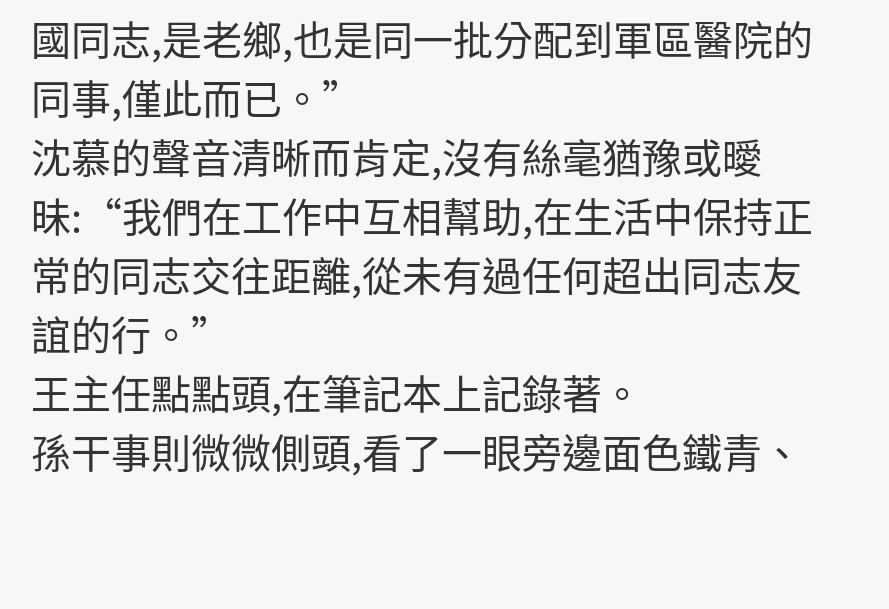國同志,是老鄉,也是同一批分配到軍區醫院的同事,僅此而已。”
沈慕的聲音清晰而肯定,沒有絲毫猶豫或曖昧:“我們在工作中互相幫助,在生活中保持正常的同志交往距離,從未有過任何超出同志友誼的行。”
王主任點點頭,在筆記本上記錄著。
孫干事則微微側頭,看了一眼旁邊面色鐵青、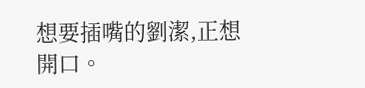想要插嘴的劉潔,正想開口。